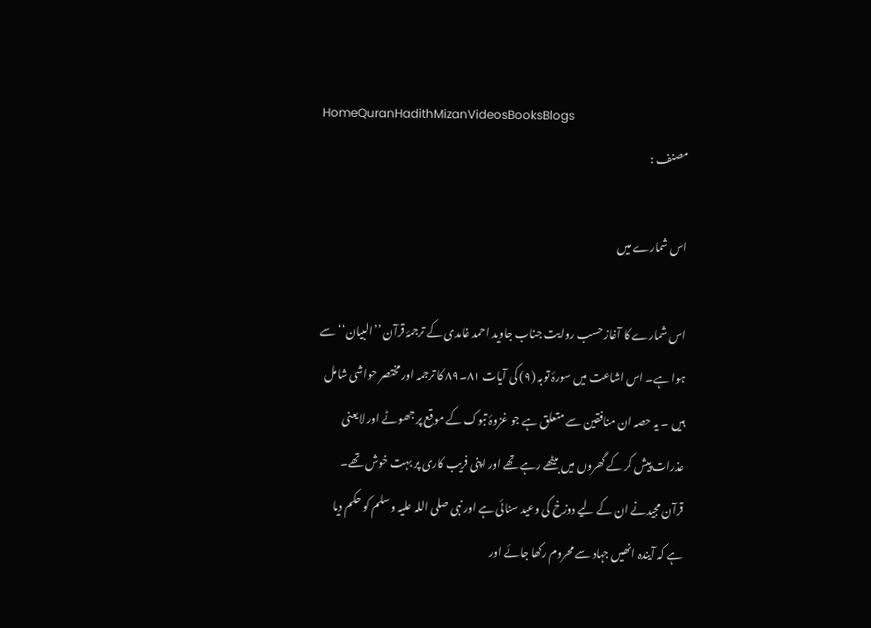HomeQuranHadithMizanVideosBooksBlogs
مصنف :

اس شمارے میں

اس شمارے کا آغاز حسب روایت جناب جاوید احمد غامدی کے ترجمۂ قرآن ’’البیان‘‘ سے ہوا ہے۔ اس اشاعت میں سورۂ توبہ (۹) کی آیات ۸۱۔۸۹ کا ترجمہ اور مختصر حواشی شامل ہیں ۔ یہ حصہ ان منافقین سے متعلق ہے جو غزوۂ تبوک کے موقع پر جھوٹے اور لایعنی عذرات پیش کر کے گھروں میں بیٹھے رہے تھے اور اپنی فریب کاری پر بہت خوش تھے۔ قرآن مجیدنے ان کے لیے دوزخ کی وعید سنائی ہے اور نبی صلی اللہ علیہ وسلم کو حکم دیا ہے کہ آیندہ انھیں جہاد سے محروم رکھا جائے اور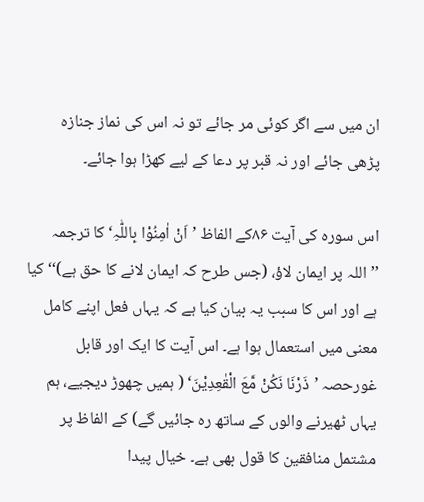ان میں سے اگر کوئی مر جائے تو نہ اس کی نماز جنازہ پڑھی جائے اور نہ قبر پر دعا کے لیے کھڑا ہوا جائے۔

اس سورہ کی آیت ۸۶کے الفاظ ’اَنْ اٰمِنُوْا بِاللّٰہِ‘ کا ترجمہ ’’اللہ پر ایمان لاؤ، (جس طرح کہ ایمان لانے کا حق ہے)‘‘ کیا ہے اور اس کا سبب یہ بیان کیا ہے کہ یہاں فعل اپنے کامل معنی میں استعمال ہوا ہے۔ اس آیت کا ایک اور قابل غورحصہ ’ذَرْنَا نَکُنْ مَّعَ الْقٰعِدِیْنَ‘ ( ہمیں چھوڑ دیجیے، ہم یہاں ٹھیرنے والوں کے ساتھ رہ جائیں گے) کے الفاظ پر مشتمل منافقین کا قول بھی ہے۔ خیال پیدا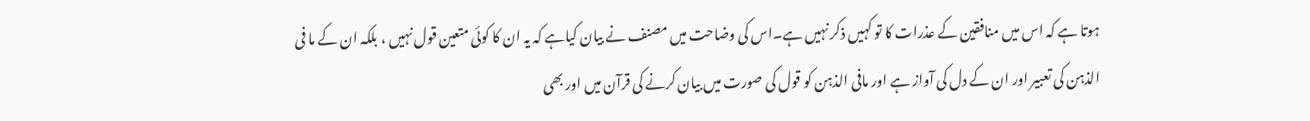ہوتا ہے کہ اس میں منافقین کے عذرات کا تو کہیں ذکر نہیں ہے۔اس کی وضاحت میں مصنف نے بیان کیاہے کہ یہ ان کا کوئی متعین قول نہیں ، بلکہ ان کے ما فی الذہن کی تعبیر اور ان کے دل کی آواز ہے اور مافی الذہن کو قول کی صورت میں بیان کرنے کی قرآن میں اور بھی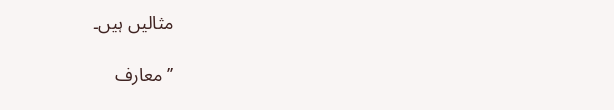مثالیں ہیں۔

’’معارف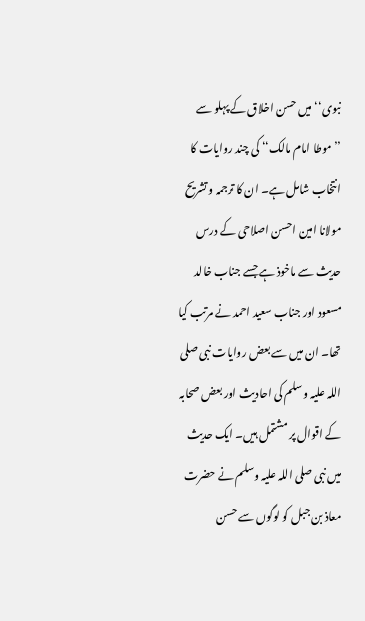نبوی‘‘ میں حسن اخلاق کے پہلو سے ’’موطا امام مالک‘‘ کی چند روایات کا انتخاب شامل ہے۔ ان کا ترجمہ و تشریح مولانا امین احسن اصلاحی کے درس حدیث سے ماخوذ ہے جسے جناب خالد مسعود اور جناب سعید احمد نے مرتب کیا تھا۔ ان میں سے بعض روایات نبی صلی اللہ علیہ وسلم کی احادیث اور بعض صحابہ کے اقوال پر مشتمل ہیں۔ ایک حدیث میں نبی صلی اللہ علیہ وسلم نے حضرت معاذ بن جبل کو لوگوں سے حسن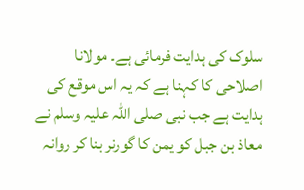سلوک کی ہدایت فرمائی ہے۔ مولانا اصلاحی کا کہنا ہے کہ یہ اس موقع کی ہدایت ہے جب نبی صلی اللہ علیہ وسلم نے معاذ بن جبل کو یمن کا گورنر بنا کر روانہ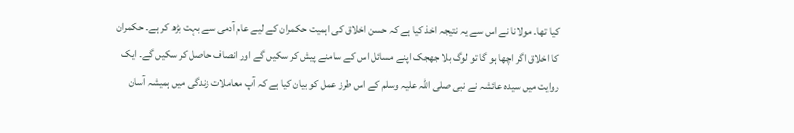کیا تھا۔ مولانا نے اس سے یہ نتیجہ اخذ کیا ہے کہ حسن اخلاق کی اہمیت حکمران کے لیے عام آدمی سے بہت بڑھ کر ہے۔ حکمران کا اخلاق اگر اچھا ہو گا تو لوگ بلا جھجک اپنے مسائل اس کے سامنے پیش کر سکیں گے اور انصاف حاصل کر سکیں گے۔ ایک روایت میں سیدہ عائشہ نے نبی صلی اللہ علیہ وسلم کے اس طرز عمل کو بیان کیا ہے کہ آپ معاملات زندگی میں ہمیشہ آسان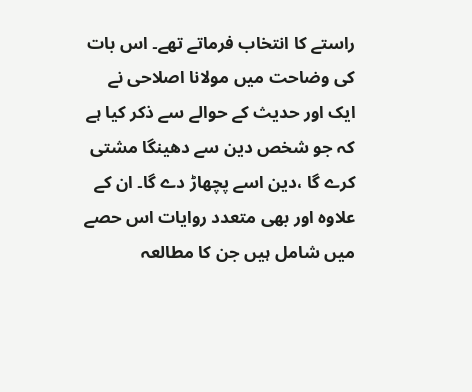راستے کا انتخاب فرماتے تھے۔ اس بات کی وضاحت میں مولانا اصلاحی نے ایک اور حدیث کے حوالے سے ذکر کیا ہے کہ جو شخص دین سے دھینگا مشتی کرے گا ،دین اسے پچھاڑ دے گا۔ ان کے علاوہ اور بھی متعدد روایات اس حصے میں شامل ہیں جن کا مطالعہ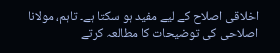اخلاقی اصلاح کے لیے مفید ہو سکتا ہے۔ تاہم، مولانا اصلاحی کی توضیحات کا مطالعہ کرتے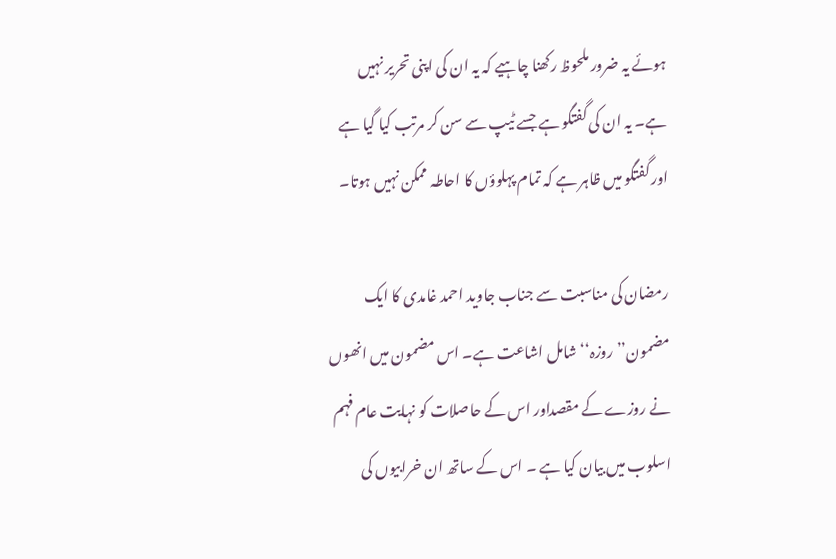ہوئے یہ ضرور ملحوظ رکھنا چاہیے کہ یہ ان کی اپنی تحریر نہیں ہے۔ یہ ان کی گفتگو ہے جسے ٹیپ سے سن کر مرتب کیا گیا ہے اور گفتگو میں ظاہر ہے کہ تمام پہلوؤں کا احاطہ ممکن نہیں ہوتا۔

رمضان کی مناسبت سے جناب جاوید احمد غامدی کا ایک مضمون’’ روزہ‘‘ شامل اشاعت ہے۔ اس مضمون میں انھوں نے روزے کے مقصداور اس کے حاصلات کو نہایت عام فہم اسلوب میں بیان کیا ہے ۔ اس کے ساتھ ان خرابیوں کی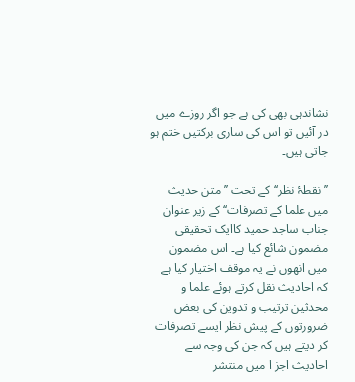نشاندہی بھی کی ہے جو اگر روزے میں در آئیں تو اس کی ساری برکتیں ختم ہو جاتی ہیں۔

’’نقطۂ نظر‘‘کے تحت ’’متن حدیث میں علما کے تصرفات‘‘ کے زیر عنوان جناب ساجد حمید کاایک تحقیقی مضمون شائع کیا ہے۔ اس مضمون میں انھوں نے یہ موقف اختیار کیا ہے کہ احادیث نقل کرتے ہوئے علما و محدثین ترتیب و تدوین کی بعض ضرورتوں کے پیش نظر ایسے تصرفات کر دیتے ہیں کہ جن کی وجہ سے احادیث اجز ا میں منتشر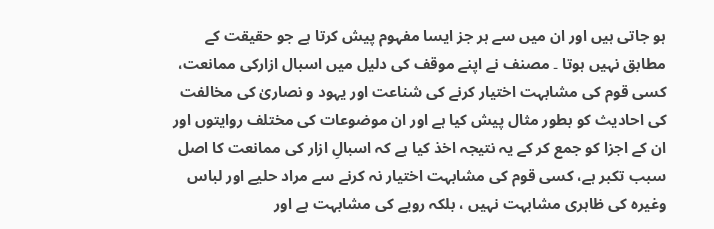ہو جاتی ہیں اور ان میں سے ہر جز ایسا مفہوم پیش کرتا ہے جو حقیقت کے مطابق نہیں ہوتا ۔ مصنف نے اپنے موقف کی دلیل میں اسبال ازارکی ممانعت، کسی قوم کی مشابہت اختیار کرنے کی شناعت اور یہود و نصاریٰ کی مخالفت کی احادیث کو بطور مثال پیش کیا ہے اور ان موضوعات کی مختلف روایتوں اور ان کے اجزا کو جمع کر کے یہ نتیجہ اخذ کیا ہے کہ اسبالِ ازار کی ممانعت کا اصل سبب تکبر ہے، کسی قوم کی مشابہت اختیار نہ کرنے سے مراد حلیے اور لباس وغیرہ کی ظاہری مشابہت نہیں ، بلکہ رویے کی مشابہت ہے اور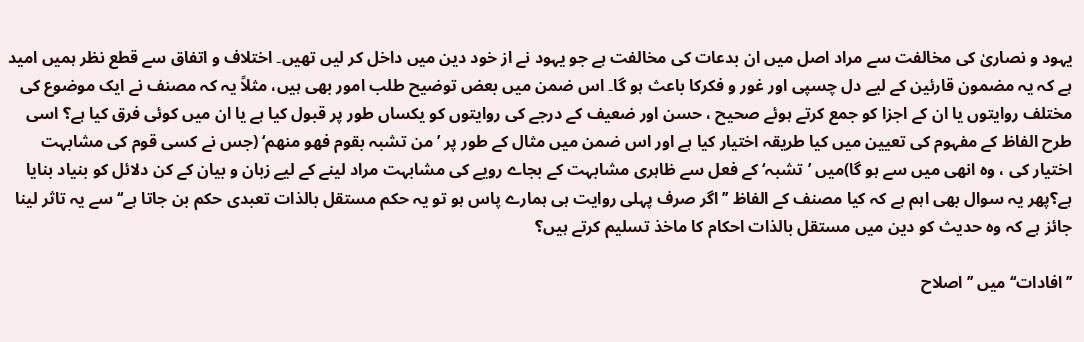یہود و نصاریٰ کی مخالفت سے مراد اصل میں ان بدعات کی مخالفت ہے جو یہود نے از خود دین میں داخل کر لیں تھیں۔ اختلاف و اتفاق سے قطع نظر ہمیں امید ہے کہ یہ مضمون قارئین کے لیے دل چسپی اور غور و فکرکا باعث ہو گا۔ اس ضمن میں بعض توضیح طلب امور بھی ہیں، مثلاً یہ کہ مصنف نے ایک موضوع کی مختلف روایتوں یا ان کے اجزا کو جمع کرتے ہوئے صحیح ، حسن اور ضعیف کے درجے کی روایتوں کو یکساں طور پر قبول کیا ہے یا ان میں کوئی فرق کیا ہے؟ اسی طرح الفاظ کے مفہوم کی تعیین میں کیا طریقہ اختیار کیا ہے اور اس ضمن میں مثال کے طور پر ’من تشبہ بقوم فھو منھم‘ (جس نے کسی قوم کی مشابہت اختیار کی ، وہ انھی میں سے ہو گا)میں ’تشبہ‘ کے فعل سے ظاہری مشابہت کے بجاے رویے کی مشابہت مراد لینے کے لیے زبان و بیان کے کن دلائل کو بنیاد بنایا ہے؟پھر یہ سوال بھی اہم ہے کہ کیا مصنف کے الفاظ ’’اگر صرف پہلی روایت ہی ہمارے پاس ہو تو یہ حکم مستقل بالذات تعبدی حکم بن جاتا ہے‘‘ سے یہ تاثر لینا جائز ہے کہ وہ حدیث کو دین میں مستقل بالذات احکام کا ماخذ تسلیم کرتے ہیں؟

’’افادات‘‘ میں ’’اصلاح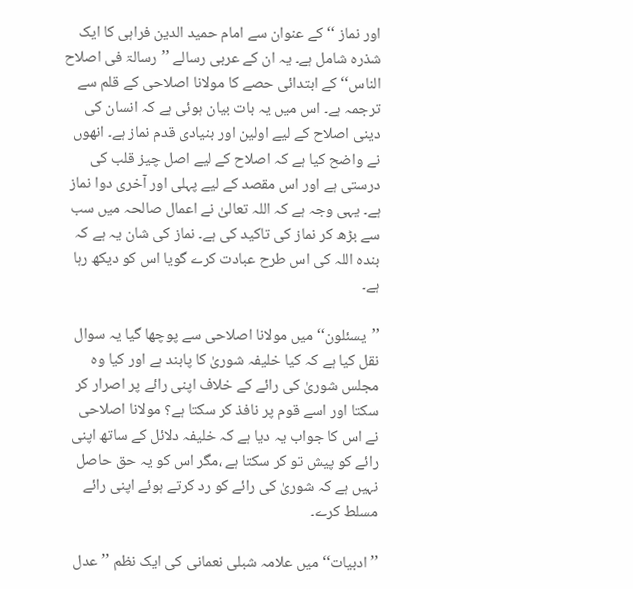اور نماز ‘‘کے عنوان سے امام حمید الدین فراہی کا ایک شذرہ شامل ہے۔ یہ ان کے عربی رسالے ’’رسالۃ فی اصلاح الناس‘‘ کے ابتدائی حصے کا مولانا اصلاحی کے قلم سے ترجمہ ہے۔ اس میں یہ بات بیان ہوئی ہے کہ انسان کی دینی اصلاح کے لیے اولین اور بنیادی قدم نماز ہے۔ انھوں نے واضح کیا ہے کہ اصلاح کے لیے اصل چیز قلب کی درستی ہے اور اس مقصد کے لیے پہلی اور آخری دوا نماز ہے۔ یہی وجہ ہے کہ اللہ تعالیٰ نے اعمال صالحہ میں سب سے بڑھ کر نماز کی تاکید کی ہے۔ نماز کی شان یہ ہے کہ بندہ اللہ کی اس طرح عبادت کرے گویا اس کو دیکھ رہا ہے۔

’’یسئلون‘‘ میں مولانا اصلاحی سے پوچھا گیا یہ سوال نقل کیا ہے کہ کیا خلیفہ شوریٰ کا پابند ہے اور کیا وہ مجلس شوریٰ کی رائے کے خلاف اپنی رائے پر اصرار کر سکتا اور اسے قوم پر نافذ کر سکتا ہے؟ مولانا اصلاحی نے اس کا جواب یہ دیا ہے کہ خلیفہ دلائل کے ساتھ اپنی رائے کو پیش تو کر سکتا ہے ،مگر اس کو یہ حق حاصل نہیں ہے کہ شوریٰ کی رائے کو رد کرتے ہوئے اپنی رائے مسلط کرے۔

’’ادبیات‘‘ میں علامہ شبلی نعمانی کی ایک نظم ’’عدل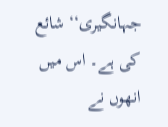جہانگیری‘‘ شائع کی ہے۔ اس میں انھوں نے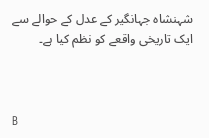شہنشاہ جہانگیر کے عدل کے حوالے سے ایک تاریخی واقعے کو نظم کیا ہے۔



B